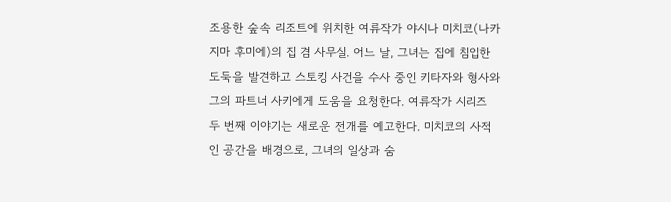조용한 숲속 리조트에 위치한 여류작가 야시나 미치코(나카지마 후미에)의 집 겸 사무실. 어느 날, 그녀는 집에 침입한 도둑을 발견하고 스토킹 사건을 수사 중인 키타자와 형사와 그의 파트너 사키에게 도움을 요청한다. 여류작가 시리즈 두 번째 이야기는 새로운 전개를 예고한다. 미치코의 사적인 공간을 배경으로, 그녀의 일상과 숨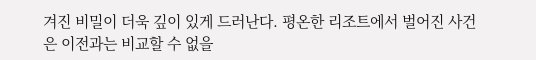겨진 비밀이 더욱 깊이 있게 드러난다. 평온한 리조트에서 벌어진 사건은 이전과는 비교할 수 없을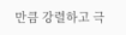만큼 강렬하고 극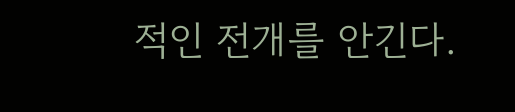적인 전개를 안긴다.